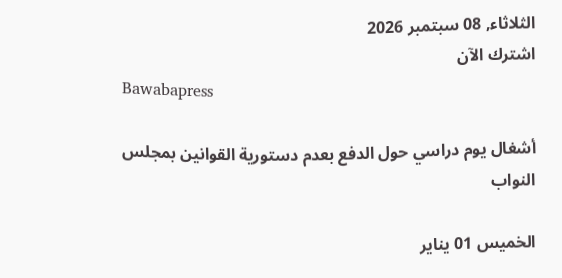الثلاثاء, 08 سبتمبر 2026
اشترك الآن
Bawabapress

أشغال يوم دراسي حول الدفع بعدم دستورية القوانين بمجلس النواب

الخميس 01 يناير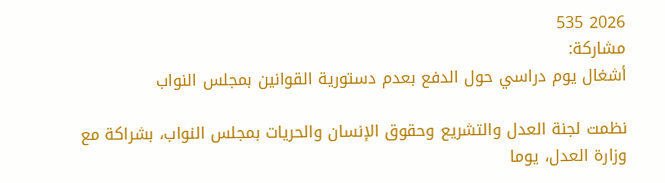2026 535
مشاركة:
أشغال يوم دراسي حول الدفع بعدم دستورية القوانين بمجلس النواب

نظمت لجنة العدل والتشريع وحقوق الإنسان والحريات بمجلس النواب، بشراكة مع وزارة العدل، يوما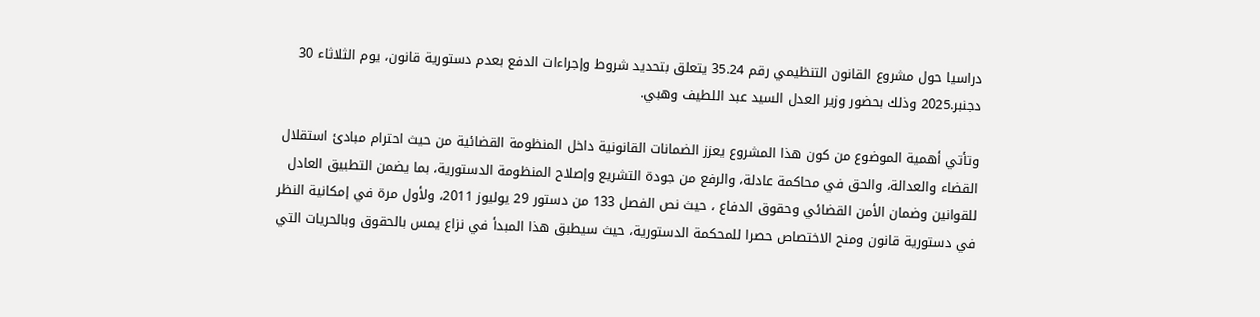دراسيا حول مشروع القانون التنظيمي رقم 35.24 يتعلق بتحديد شروط وإجراءات الدفع بعدم دستورية قانون، يوم الثلاثاء 30 دجنبر.2025 وذلك بحضور وزير العدل السيد عبد اللطيف وهبي.

وتأتي أهمية الموضوع من كون هذا المشروع يعزز الضمانات القانونية داخل المنظومة القضائية من حيث احترام مبادئ استقلال القضاء والعدالة، والحق في محاكمة عادلة، والرفع من جودة التشريع وإصلاح المنظومة الدستورية، بما يضمن التطبيق العادل للقوانين وضمان الأمن القضائي وحقوق الدفاع ، حيث نص الفصل 133 من دستور 29 يوليوز 2011، ولأول مرة في إمكانية النظر في دستورية قانون ومنح الاختصاص حصرا للمحكمة الدستورية، حيث سيطبق هذا المبدأ في نزاع يمس بالحقوق وبالحريات التي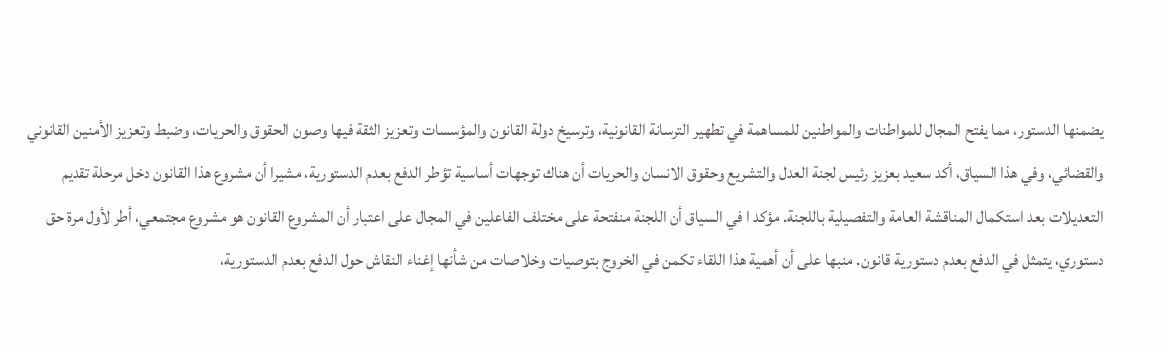يضمنها الدستور، مما يفتح المجال للمواطنات والمواطنين للمساهمة في تطهير الترسانة القانونية، وترسيخ دولة القانون والمؤسسات وتعزيز الثقة فيها وصون الحقوق والحريات، وضبط وتعزيز الأمنين القانوني والقضائي، وفي هذا السياق، أكد سعيد بعزيز رئيس لجنة العدل والتشريع وحقوق الانسان والحريات أن هناك توجهات أساسية تؤطر الدفع بعدم الدستورية، مشيرا أن مشروع هذا القانون دخل مرحلة تقديم التعديلات بعد استكمال المناقشة العامة والتفصيلية باللجنة. مؤكد ا في السياق أن اللجنة منفتحة على مختلف الفاعلين في المجال على اعتبار أن المشروع القانون هو مشروع مجتمعي، أطر لأول مرة حق دستوري، يتمثل في الدفع بعدم دستورية قانون. منبها على أن أهمية هذا اللقاء تكمن في الخروج بتوصيات وخلاصات من شأنها إغناء النقاش حول الدفع بعدم الدستورية،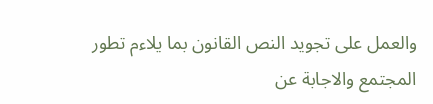والعمل على تجويد النص القانون بما يلاءم تطور المجتمع والاجابة عن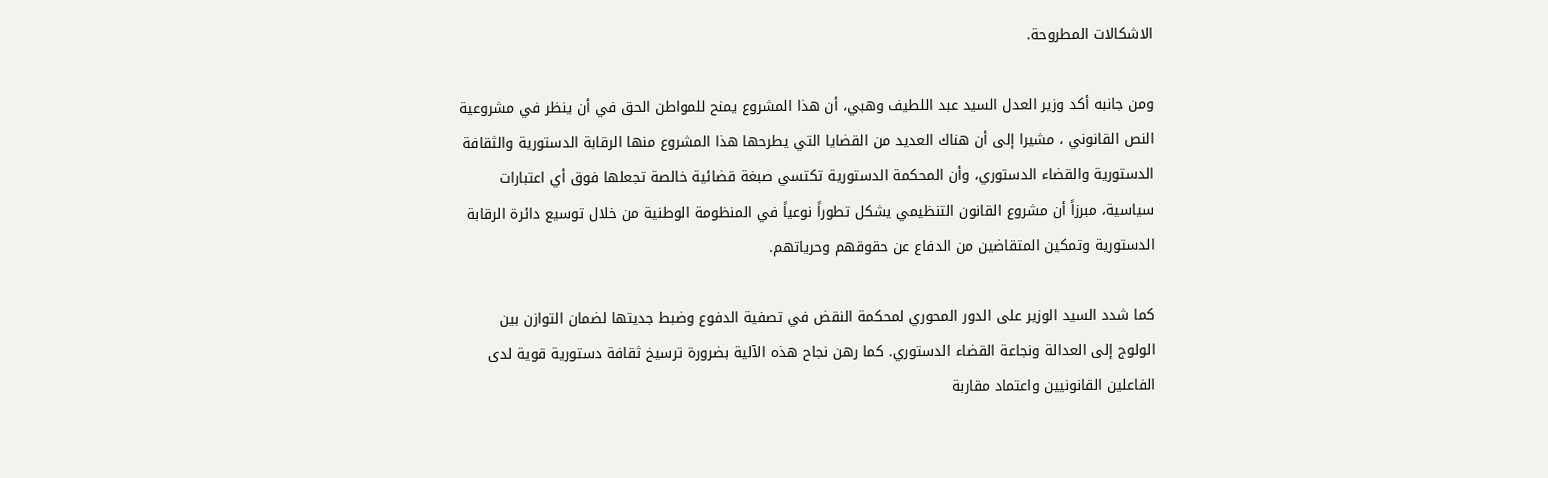الاشكالات المطروحة.

ومن جانبه أكد وزير العدل السيد عبد اللطيف وهبي، أن هذا المشروع يمنح للمواطن الحق في أن ينظر في مشروعية النص القانوني ، مشيرا إلى أن هناك العديد من القضايا التي يطرحها هذا المشروع منها الرقابة الدستورية والثقافة الدستورية والقضاء الدستوري، وأن المحكمة الدستورية تكتسي صبغة قضائية خالصة تجعلها فوق أي اعتبارات سياسية، مبرزاً أن مشروع القانون التنظيمي يشكل تطوراً نوعياً في المنظومة الوطنية من خلال توسيع دائرة الرقابة الدستورية وتمكين المتقاضين من الدفاع عن حقوقهم وحرياتهم.

كما شدد السيد الوزير على الدور المحوري لمحكمة النقض في تصفية الدفوع وضبط جديتها لضمان التوازن بين الولوج إلى العدالة ونجاعة القضاء الدستوري. كما رهن نجاح هذه الآلية بضرورة ترسيخ ثقافة دستورية قوية لدى الفاعلين القانونيين واعتماد مقاربة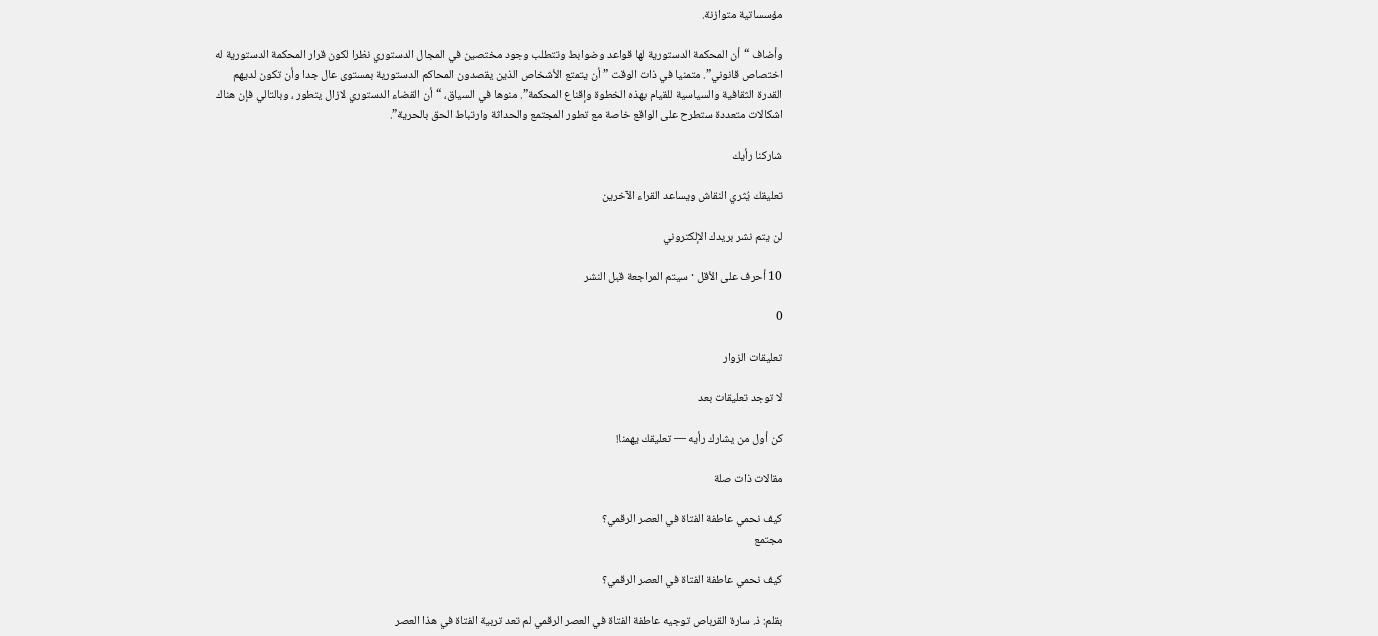مؤسساتية متوازنة.

وأضاف “أن المحكمة الدستورية لها قواعد وضوابط وتتطلب وجود مختصين في المجال الدستوري نظرا لكون قرار المحكمة الدستورية له اختصاص قانوني”. متمنيا في ذات الوقت ” أن يتمتع الأشخاص الذين يقصدون المحاكم الدستورية بمستوى عال جدا وأن تكون لديهم القدرة الثقافية والسياسية للقيام بهذه الخطوة وإقناع المحكمة”. منوها في السياق، “أن القضاء الدستوري لازال يتطور ، وبالتالي فإن هناك اشكالات متعددة ستطرح على الواقع خاصة مع تطور المجتمع والحداثة وارتباط الحق بالحرية”.

شاركنا رأيك

تعليقك يُثري النقاش ويساعد القراء الآخرين

لن يتم نشر بريدك الإلكتروني

10 أحرف على الأقل · سيتم المراجعة قبل النشر

0

تعليقات الزوار

لا توجد تعليقات بعد

كن أول من يشارك رأيه — تعليقك يهمنا!

مقالات ذات صلة

كيف نحمي عاطفة الفتاة في العصر الرقمي؟
مجتمع

كيف نحمي عاطفة الفتاة في العصر الرقمي؟

بقلم: ذ. سارة القرباص توجيه عاطفة الفتاة في العصر الرقمي لم تعد تربية الفتاة في هذا العصر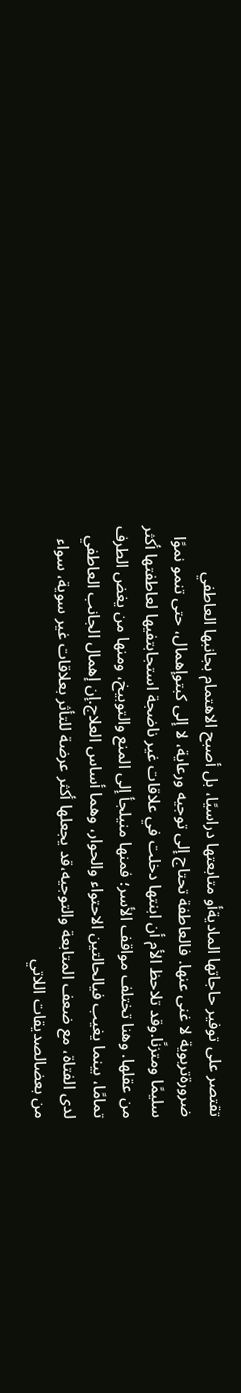تقتصر على توفير حاجاتها الماديةأو متابعتها دراسيًا، بل أصبح الاهتمام بجانبها العاطفي ضرورةتربوية لا غنى عنها. فالعاطفة تحتاج إلى توجيه ورعاية، لا إلى كبتوإهمال، حتى تنمو نموًا سليمًا ومتزنًا.وقد تلاحظ الأم أن ابنتها دخلت في علاقات غير ناضجة استجابتفيها لعاطفتها أكثر من عقلها. وهنا تختلف مواقف الأسر؛ فمنها منيلجأ إلى المنع والتوبيخ، ومنها من يغض الطرف تمامًا، بينما يغيب فيالحالتين الاحتواء والحوار، وهما أساس العلاج.إن إهمال الجانب العاطفي لدى الفتاة، مع ضعف المتابعة والتوجيه،قد يجعلها أكثر عرضة للتأثر بعلاقات غير سوية، سواء من بعضالصديقات اللاتي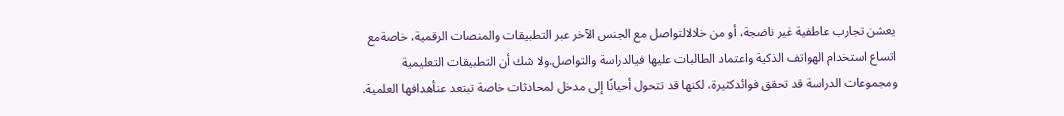يعشن تجارب عاطفية غير ناضجة، أو من خلالالتواصل مع الجنس الآخر عبر التطبيقات والمنصات الرقمية، خاصةمع اتساع استخدام الهواتف الذكية واعتماد الطالبات عليها فيالدراسة والتواصل.ولا شك أن التطبيقات التعليمية ومجموعات الدراسة قد تحقق فوائدكثيرة، لكنها قد تتحول أحيانًا إلى مدخل لمحادثات خاصة تبتعد عنأهدافها العلمية.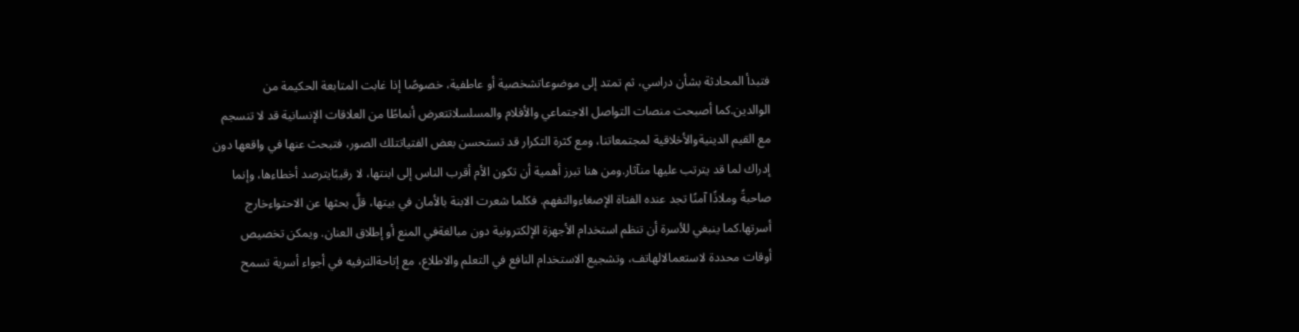فتبدأ المحادثة بشأن دراسي، ثم تمتد إلى موضوعاتشخصية أو عاطفية، خصوصًا إذا غابت المتابعة الحكيمة من الوالدين.كما أصبحت منصات التواصل الاجتماعي والأفلام والمسلسلاتتعرض أنماطًا من العلاقات الإنسانية قد لا تنسجم مع القيم الدينيةوالأخلاقية لمجتمعاتنا، ومع كثرة التكرار قد تستحسن بعض الفتياتتلك الصور، فتبحث عنها في واقعها دون إدراك لما قد يترتب عليها منآثار.ومن هنا تبرز أهمية أن تكون الأم أقرب الناس إلى ابنتها، لا رقيبًايترصد أخطاءها، وإنما صاحبةً وملاذًا آمنًا تجد عنده الفتاة الإصغاءوالتفهم. فكلما شعرت الابنة بالأمان في بيتها، قلَّ بحثها عن الاحتواءخارج أسرتها.كما ينبغي للأسرة أن تنظم استخدام الأجهزة الإلكترونية دون مبالغةفي المنع أو إطلاق العنان. ويمكن تخصيص أوقات محددة لاستعمالالهاتف، وتشجيع الاستخدام النافع في التعلم والاطلاع، مع إتاحةالترفيه في أجواء أسرية تسمح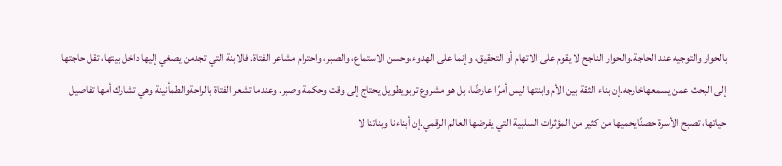بالحوار والتوجيه عند الحاجة.والحوار الناجح لا يقوم على الاتهام أو التحقيق، وإنما على الهدوء،وحسن الاستماع، والصبر، واحترام مشاعر الفتاة. فالابنة التي تجدمن يصغي إليها داخل بيتها، تقل حاجتها إلى البحث عمن يسمعهاخارجه.إن بناء الثقة بين الأم وابنتها ليس أمرًا عارضًا، بل هو مشروع تربويطويل يحتاج إلى وقت وحكمة وصبر. وعندما تشعر الفتاة بالراحةوالطمأنينة وهي تشارك أمها تفاصيل حياتها، تصبح الأسرة حصنًايحميها من كثير من المؤثرات السلبية التي يفرضها العالم الرقمي.إن أبناءنا وبناتنا لا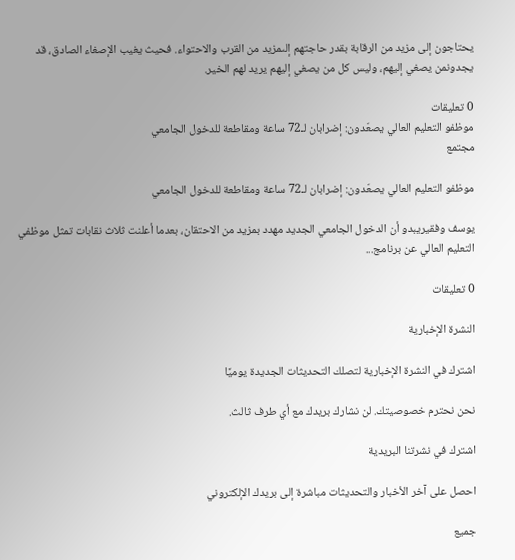يحتاجون إلى مزيد من الرقابة بقدر حاجتهم إلىمزيد من القرب والاحتواء. فحيث يغيب الإصغاء الصادق، قد يجدونمن يصغي إليهم، وليس كل من يصغي إليهم يريد لهم الخير.

0 تعليقات
موظفو التعليم العالي يصعّدون: إضرابان لـ72 ساعة ومقاطعة للدخول الجامعي
مجتمع

موظفو التعليم العالي يصعّدون: إضرابان لـ72 ساعة ومقاطعة للدخول الجامعي

يوسف وفقيريبدو أن الدخول الجامعي الجديد مهدد بمزيد من الاحتقان، بعدما أعلنت ثلاث نقابات تمثل موظفي التعليم العالي عن برنامج...

0 تعليقات

النشرة الإخبارية

اشترك في النشرة الإخبارية لتصلك التحديثات الجديدة يوميًا

نحن نحترم خصوصيتك. لن نشارك بريدك مع أي طرف ثالث.

اشترك في نشرتنا البريدية

احصل على آخر الأخبار والتحديثات مباشرة إلى بريدك الإلكتروني

جميع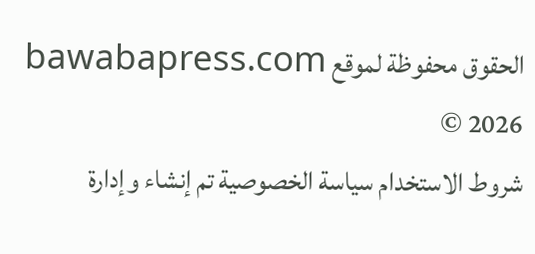الحقوق محفوظة لموقع bawabapress.com © 2026
شروط الاستخدام سياسة الخصوصية تم إنشاء وإدارة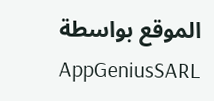الموقع بواسطة AppGeniusSARL